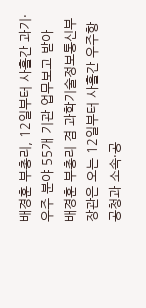배경훈 부총리, 12일부터 사흘간 과기·우주 분야 55개 기관 업무보고 받아
배경훈 부총리 겸 과학기술정보통신부 장관은 오는 12일부터 사흘간 우주항공청과 소속·공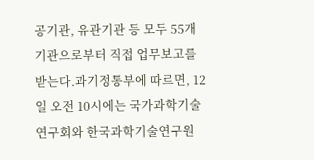공기관, 유관기관 등 모두 55개 기관으로부터 직접 업무보고를 받는다.과기정통부에 따르면, 12일 오전 10시에는 국가과학기술연구회와 한국과학기술연구원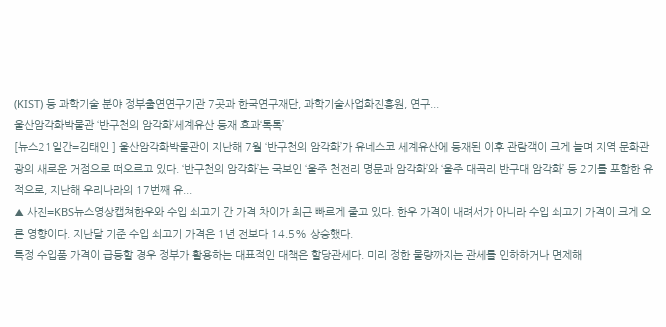(KIST) 등 과학기술 분야 정부출연연구기관 7곳과 한국연구재단, 과학기술사업화진흥원, 연구...
울산암각화박물관 ‘반구천의 암각화’세계유산 등재 효과‘톡톡’
[뉴스21일간=김태인 ] 울산암각화박물관이 지난해 7월 ‘반구천의 암각화’가 유네스코 세계유산에 등재된 이후 관람객이 크게 늘며 지역 문화관광의 새로운 거점으로 떠오르고 있다. ‘반구천의 암각화’는 국보인 ‘울주 천전리 명문과 암각화’와 ‘울주 대곡리 반구대 암각화’ 등 2기를 포함한 유적으로, 지난해 우리나라의 17번째 유...
▲ 사진=KBS뉴스영상캡쳐한우와 수입 쇠고기 간 가격 차이가 최근 빠르게 줄고 있다. 한우 가격이 내려서가 아니라 수입 쇠고기 가격이 크게 오른 영향이다. 지난달 기준 수입 쇠고기 가격은 1년 전보다 14.5% 상승했다.
특정 수입품 가격이 급등할 경우 정부가 활용하는 대표적인 대책은 할당관세다. 미리 정한 물량까지는 관세를 인하하거나 면제해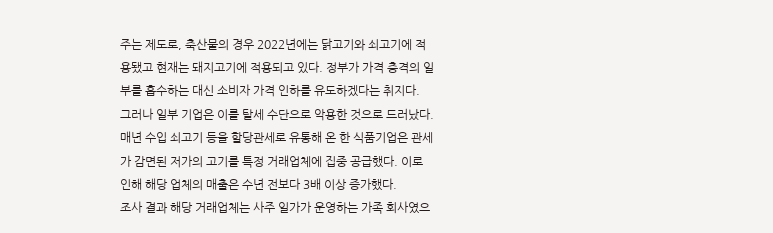주는 제도로, 축산물의 경우 2022년에는 닭고기와 쇠고기에 적용됐고 현재는 돼지고기에 적용되고 있다. 정부가 가격 충격의 일부를 흡수하는 대신 소비자 가격 인하를 유도하겠다는 취지다.
그러나 일부 기업은 이를 탈세 수단으로 악용한 것으로 드러났다. 매년 수입 쇠고기 등을 할당관세로 유통해 온 한 식품기업은 관세가 감면된 저가의 고기를 특정 거래업체에 집중 공급했다. 이로 인해 해당 업체의 매출은 수년 전보다 3배 이상 증가했다.
조사 결과 해당 거래업체는 사주 일가가 운영하는 가족 회사였으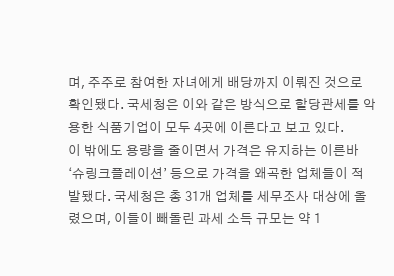며, 주주로 참여한 자녀에게 배당까지 이뤄진 것으로 확인됐다. 국세청은 이와 같은 방식으로 할당관세를 악용한 식품기업이 모두 4곳에 이른다고 보고 있다.
이 밖에도 용량을 줄이면서 가격은 유지하는 이른바 ‘슈링크플레이션’ 등으로 가격을 왜곡한 업체들이 적발됐다. 국세청은 총 31개 업체를 세무조사 대상에 올렸으며, 이들이 빼돌린 과세 소득 규모는 약 1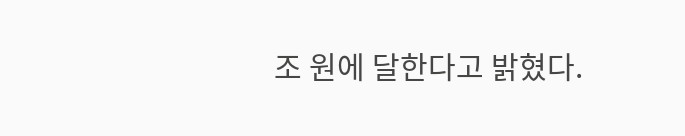조 원에 달한다고 밝혔다.